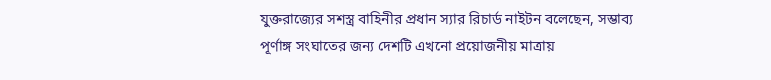যুক্তরাজ্যের সশস্ত্র বাহিনীর প্রধান স্যার রিচার্ড নাইটন বলেছেন, সম্ভাব্য পূর্ণাঙ্গ সংঘাতের জন্য দেশটি এখনো প্রয়োজনীয় মাত্রায়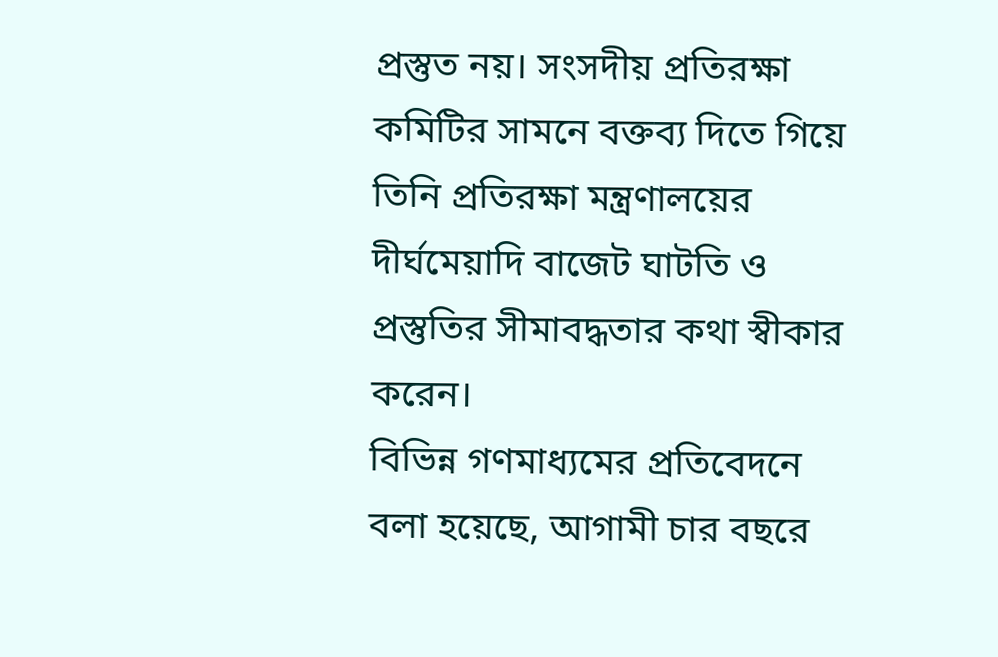প্রস্তুত নয়। সংসদীয় প্রতিরক্ষা কমিটির সামনে বক্তব্য দিতে গিয়ে তিনি প্রতিরক্ষা মন্ত্রণালয়ের দীর্ঘমেয়াদি বাজেট ঘাটতি ও প্রস্তুতির সীমাবদ্ধতার কথা স্বীকার করেন।
বিভিন্ন গণমাধ্যমের প্রতিবেদনে বলা হয়েছে, আগামী চার বছরে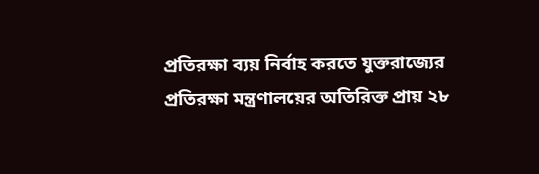প্রতিরক্ষা ব্যয় নির্বাহ করতে যুক্তরাজ্যের প্রতিরক্ষা মন্ত্রণালয়ের অতিরিক্ত প্রায় ২৮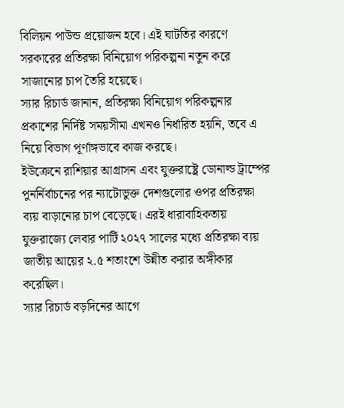বিলিয়ন পাউন্ড প্রয়োজন হবে। এই ঘাটতির কারণে সরকারের প্রতিরক্ষা বিনিয়োগ পরিকল্পনা নতুন করে সাজানোর চাপ তৈরি হয়েছে।
স্যার রিচার্ড জানান, প্রতিরক্ষা বিনিয়োগ পরিকল্পনার প্রকাশের নির্দিষ্ট সময়সীমা এখনও নির্ধারিত হয়নি, তবে এ নিয়ে বিভাগ পূর্ণাঙ্গভাবে কাজ করছে।
ইউক্রেনে রাশিয়ার আগ্রাসন এবং যুক্তরাষ্ট্রে ডোনাল্ড ট্রাম্পের পুনর্নির্বাচনের পর ন্যাটোভুক্ত দেশগুলোর ওপর প্রতিরক্ষা ব্যয় বাড়ানোর চাপ বেড়েছে। এরই ধারাবাহিকতায় যুক্তরাজ্যে লেবার পার্টি ২০২৭ সালের মধ্যে প্রতিরক্ষা ব্যয় জাতীয় আয়ের ২.৫ শতাংশে উন্নীত করার অঙ্গীকার করেছিল।
স্যার রিচার্ড বড়দিনের আগে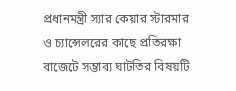প্রধানমন্ত্রী স্যার কেয়ার স্টারমার ও চ্যান্সেলরের কাছে প্রতিরক্ষা বাজেটে সম্ভাব্য ঘাটতির বিষয়টি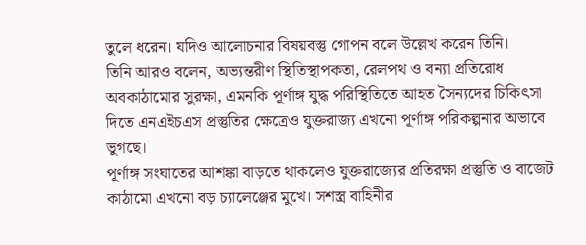তুলে ধরেন। যদিও আলোচনার বিষয়বস্তু গোপন বলে উল্লেখ করেন তিনি।
তিনি আরও বলেন, অভ্যন্তরীণ স্থিতিস্থাপকতা, রেলপথ ও বন্যা প্রতিরোধ অবকাঠামোর সুরক্ষা, এমনকি পূর্ণাঙ্গ যুদ্ধ পরিস্থিতিতে আহত সৈন্যদের চিকিৎসা দিতে এনএইচএস প্রস্তুতির ক্ষেত্রেও যুক্তরাজ্য এখনো পূর্ণাঙ্গ পরিকল্পনার অভাবে ভুগছে।
পূর্ণাঙ্গ সংঘাতের আশঙ্কা বাড়তে থাকলেও যুক্তরাজ্যের প্রতিরক্ষা প্রস্তুতি ও বাজেট কাঠামো এখনো বড় চ্যালেঞ্জের মুখে। সশস্ত্র বাহিনীর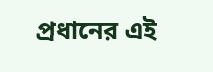প্রধানের এই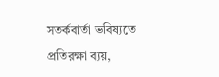সতর্কবার্তা ভবিষ্যতে প্রতিরক্ষা ব্যয়,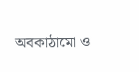অবকাঠামো ও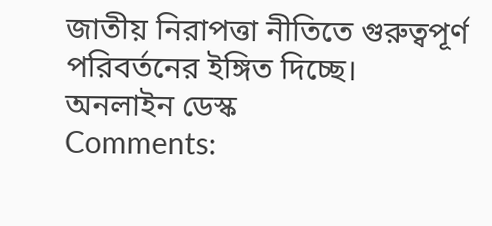জাতীয় নিরাপত্তা নীতিতে গুরুত্বপূর্ণ পরিবর্তনের ইঙ্গিত দিচ্ছে।
অনলাইন ডেস্ক
Comments: